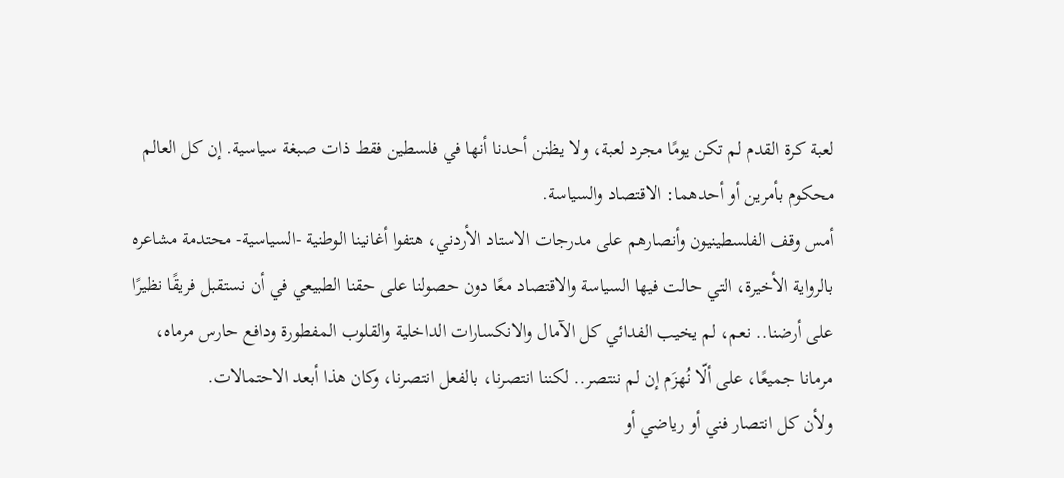لعبة كرة القدم لم تكن يومًا مجرد لعبة، ولا يظنن أحدنا أنها في فلسطين فقط ذات صبغة سياسية. إن كل العالم محكوم بأمرين أو أحدهما: الاقتصاد والسياسة.
أمس وقف الفلسطينيون وأنصارهم على مدرجات الاستاد الأردني، هتفوا أغانينا الوطنية -السياسية- محتدمة مشاعره بالرواية الأخيرة، التي حالت فيها السياسة والاقتصاد معًا دون حصولنا على حقنا الطبيعي في أن نستقبل فريقًا نظيرًا على أرضنا.. نعم، لم يخيب الفدائي كل الآمال والانكسارات الداخلية والقلوب المفطورة ودافع حارس مرماه، مرمانا جميعًا، على ألّا نُهزَم إن لم ننتصر.. لكننا انتصرنا، بالفعل انتصرنا، وكان هذا أبعد الاحتمالات.
ولأن كل انتصار فني أو رياضي أو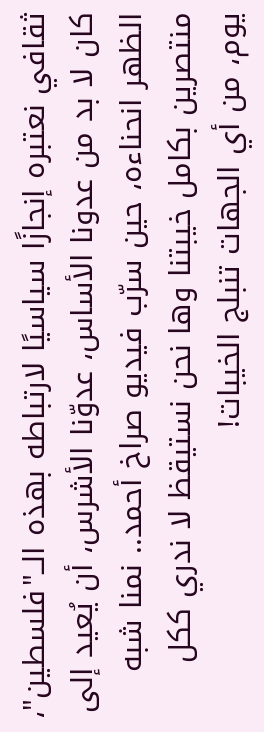ثقافي نعتبره إنجازًا سياسيًا لارتباطه بهذه الــ"فلسطين"، كان لا بد من عدونا الأساس، عدوّنا الأشرس، أن يُعيد إلى الظهر انحناءه، حين سرّب فيديو صراخ أحمد.. نمنا شبه منتصرين بكامل خيبتنا وها نحن نستيقظ لا ندري ككل يوم، من أي الجهات تنبلج الخيبات!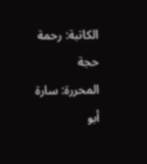الكاتبة: رحمة حجة
المحررة: سارة أبو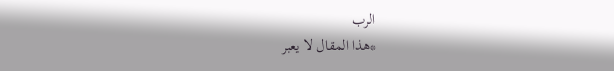الرب
*هذا المقال لا يعبر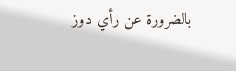بالضرورة عن رأي دوز